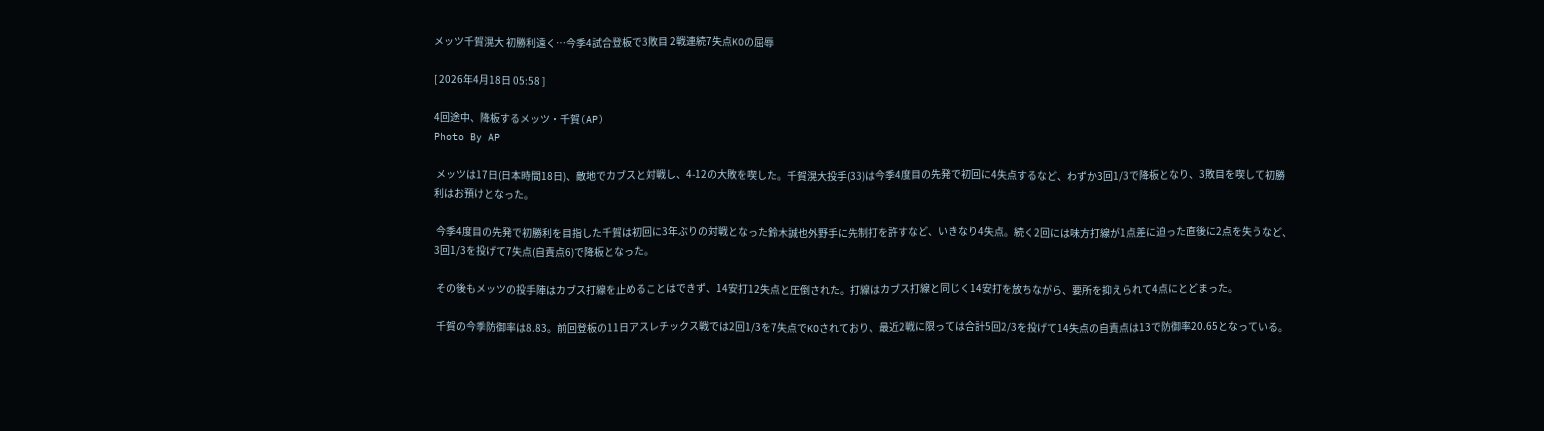メッツ千賀滉大 初勝利遠く…今季4試合登板で3敗目 2戦連続7失点KOの屈辱

[ 2026年4月18日 05:58 ]

4回途中、降板するメッツ・千賀(AP)
Photo By AP

 メッツは17日(日本時間18日)、敵地でカブスと対戦し、4-12の大敗を喫した。千賀滉大投手(33)は今季4度目の先発で初回に4失点するなど、わずか3回1/3で降板となり、3敗目を喫して初勝利はお預けとなった。

 今季4度目の先発で初勝利を目指した千賀は初回に3年ぶりの対戦となった鈴木誠也外野手に先制打を許すなど、いきなり4失点。続く2回には味方打線が1点差に迫った直後に2点を失うなど、3回1/3を投げて7失点(自責点6)で降板となった。

 その後もメッツの投手陣はカブス打線を止めることはできず、14安打12失点と圧倒された。打線はカブス打線と同じく14安打を放ちながら、要所を抑えられて4点にとどまった。

 千賀の今季防御率は8.83。前回登板の11日アスレチックス戦では2回1/3を7失点でKOされており、最近2戦に限っては合計5回2/3を投げて14失点の自責点は13で防御率20.65となっている。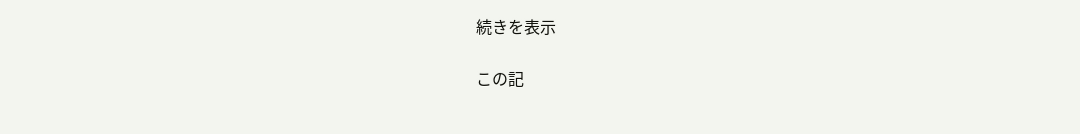続きを表示

この記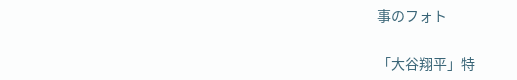事のフォト

「大谷翔平」特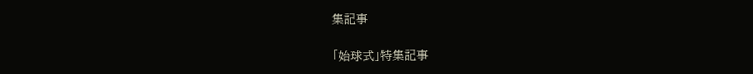集記事

「始球式」特集記事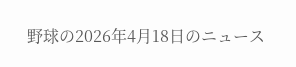野球の2026年4月18日のニュース